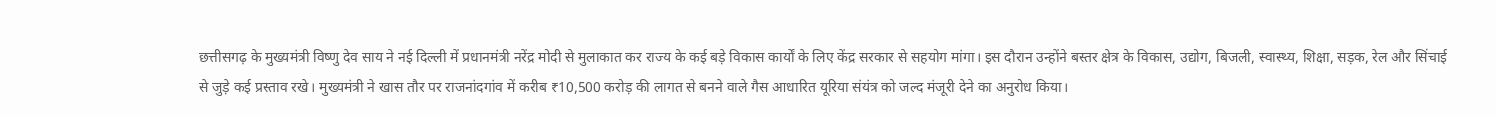छत्तीसगढ़ के मुख्यमंत्री विष्णु देव साय ने नई दिल्ली में प्रधानमंत्री नरेंद्र मोदी से मुलाकात कर राज्य के कई बड़े विकास कार्यों के लिए केंद्र सरकार से सहयोग मांगा। इस दौरान उन्होंने बस्तर क्षेत्र के विकास, उद्योग, बिजली, स्वास्थ्य, शिक्षा, सड़क, रेल और सिंचाई से जुड़े कई प्रस्ताव रखे। मुख्यमंत्री ने खास तौर पर राजनांदगांव में करीब ₹10,500 करोड़ की लागत से बनने वाले गैस आधारित यूरिया संयंत्र को जल्द मंजूरी देने का अनुरोध किया।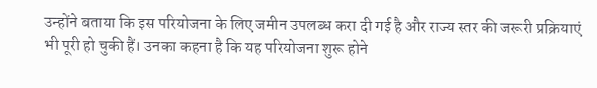उन्होंने बताया कि इस परियोजना के लिए जमीन उपलब्ध करा दी गई है और राज्य स्तर की जरूरी प्रक्रियाएं भी पूरी हो चुकी हैं। उनका कहना है कि यह परियोजना शुरू होने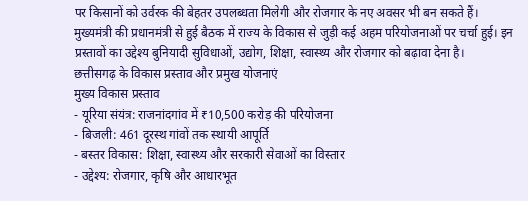पर किसानों को उर्वरक की बेहतर उपलब्धता मिलेगी और रोजगार के नए अवसर भी बन सकते हैं।
मुख्यमंत्री की प्रधानमंत्री से हुई बैठक में राज्य के विकास से जुड़ी कई अहम परियोजनाओं पर चर्चा हुई। इन प्रस्तावों का उद्देश्य बुनियादी सुविधाओं, उद्योग, शिक्षा, स्वास्थ्य और रोजगार को बढ़ावा देना है।
छत्तीसगढ़ के विकास प्रस्ताव और प्रमुख योजनाएं
मुख्य विकास प्रस्ताव
- यूरिया संयंत्र: राजनांदगांव में ₹10,500 करोड़ की परियोजना
- बिजली: 461 दूरस्थ गांवों तक स्थायी आपूर्ति
- बस्तर विकास: शिक्षा, स्वास्थ्य और सरकारी सेवाओं का विस्तार
- उद्देश्य: रोजगार, कृषि और आधारभूत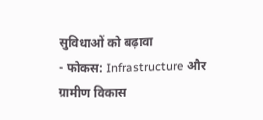सुविधाओं को बढ़ावा
- फोकस: Infrastructure और ग्रामीण विकास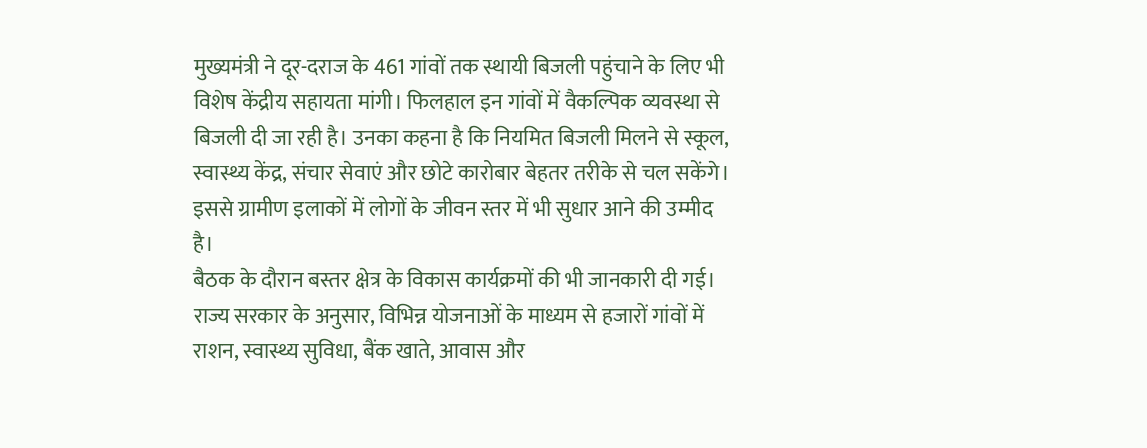मुख्यमंत्री ने दूर-दराज के 461 गांवों तक स्थायी बिजली पहुंचाने के लिए भी विशेष केंद्रीय सहायता मांगी। फिलहाल इन गांवों में वैकल्पिक व्यवस्था से बिजली दी जा रही है। उनका कहना है कि नियमित बिजली मिलने से स्कूल, स्वास्थ्य केंद्र, संचार सेवाएं और छोटे कारोबार बेहतर तरीके से चल सकेंगे। इससे ग्रामीण इलाकों में लोगों के जीवन स्तर में भी सुधार आने की उम्मीद है।
बैठक के दौरान बस्तर क्षेत्र के विकास कार्यक्रमों की भी जानकारी दी गई। राज्य सरकार के अनुसार, विभिन्न योजनाओं के माध्यम से हजारों गांवों में राशन, स्वास्थ्य सुविधा, बैंक खाते, आवास और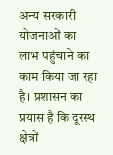अन्य सरकारी योजनाओं का लाभ पहुंचाने का काम किया जा रहा है। प्रशासन का प्रयास है कि दूरस्थ क्षेत्रों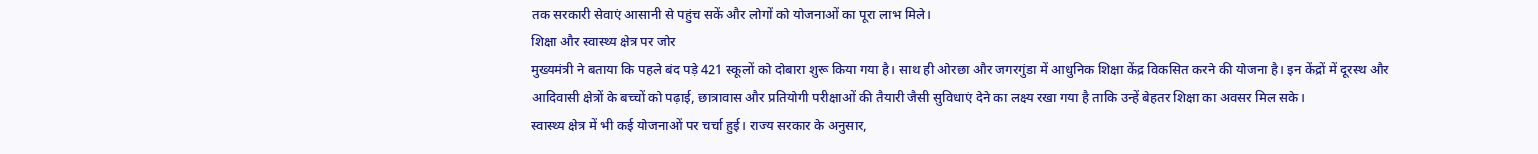तक सरकारी सेवाएं आसानी से पहुंच सकें और लोगों को योजनाओं का पूरा लाभ मिले।
शिक्षा और स्वास्थ्य क्षेत्र पर जोर
मुख्यमंत्री ने बताया कि पहले बंद पड़े 421 स्कूलों को दोबारा शुरू किया गया है। साथ ही ओरछा और जगरगुंडा में आधुनिक शिक्षा केंद्र विकसित करने की योजना है। इन केंद्रों में दूरस्थ और आदिवासी क्षेत्रों के बच्चों को पढ़ाई, छात्रावास और प्रतियोगी परीक्षाओं की तैयारी जैसी सुविधाएं देने का लक्ष्य रखा गया है ताकि उन्हें बेहतर शिक्षा का अवसर मिल सके।
स्वास्थ्य क्षेत्र में भी कई योजनाओं पर चर्चा हुई। राज्य सरकार के अनुसार,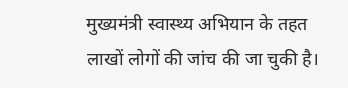मुख्यमंत्री स्वास्थ्य अभियान के तहत लाखों लोगों की जांच की जा चुकी है।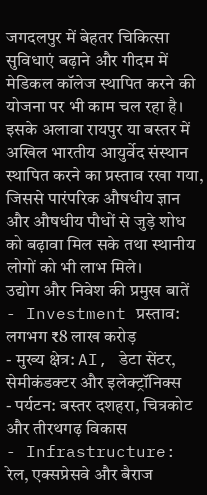जगदलपुर में बेहतर चिकित्सा सुविधाएं बढ़ाने और गीदम में मेडिकल कॉलेज स्थापित करने की योजना पर भी काम चल रहा है। इसके अलावा रायपुर या बस्तर में अखिल भारतीय आयुर्वेद संस्थान स्थापित करने का प्रस्ताव रखा गया, जिससे पारंपरिक औषधीय ज्ञान और औषधीय पौधों से जुड़े शोध को बढ़ावा मिल सके तथा स्थानीय लोगों को भी लाभ मिले।
उद्योग और निवेश की प्रमुख बातें
- Investment प्रस्ताव: लगभग ₹8 लाख करोड़
- मुख्य क्षेत्र: AI, डेटा सेंटर, सेमीकंडक्टर और इलेक्ट्रॉनिक्स
- पर्यटन: बस्तर दशहरा, चित्रकोट और तीरथगढ़ विकास
- Infrastructure: रेल, एक्सप्रेसवे और बैराज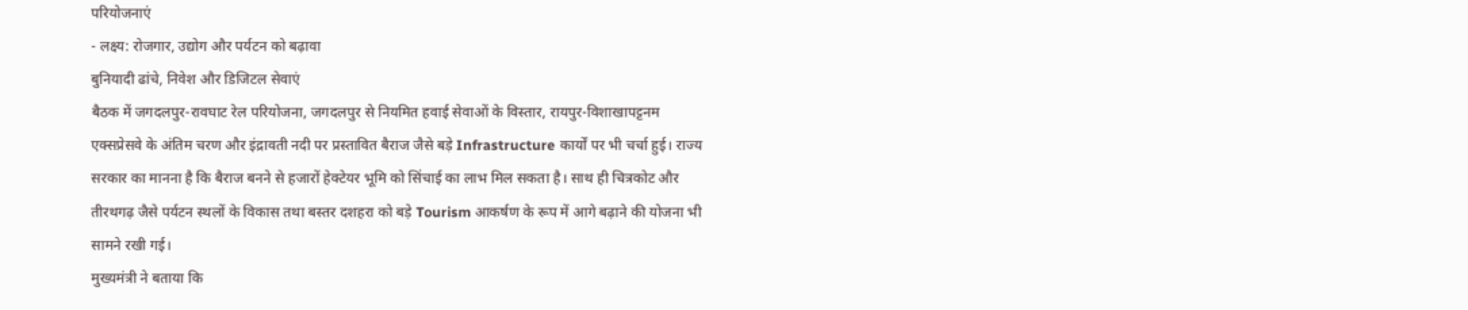परियोजनाएं
- लक्ष्य: रोजगार, उद्योग और पर्यटन को बढ़ावा
बुनियादी ढांचे, निवेश और डिजिटल सेवाएं
बैठक में जगदलपुर-रावघाट रेल परियोजना, जगदलपुर से नियमित हवाई सेवाओं के विस्तार, रायपुर-विशाखापट्टनम एक्सप्रेसवे के अंतिम चरण और इंद्रावती नदी पर प्रस्तावित बैराज जैसे बड़े Infrastructure कार्यों पर भी चर्चा हुई। राज्य सरकार का मानना है कि बैराज बनने से हजारों हेक्टेयर भूमि को सिंचाई का लाभ मिल सकता है। साथ ही चित्रकोट और तीरथगढ़ जैसे पर्यटन स्थलों के विकास तथा बस्तर दशहरा को बड़े Tourism आकर्षण के रूप में आगे बढ़ाने की योजना भी सामने रखी गई।
मुख्यमंत्री ने बताया कि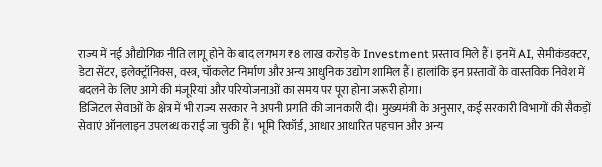राज्य में नई औद्योगिक नीति लागू होने के बाद लगभग ₹8 लाख करोड़ के Investment प्रस्ताव मिले हैं। इनमें AI, सेमीकंडक्टर, डेटा सेंटर, इलेक्ट्रॉनिक्स, वस्त्र, चॉकलेट निर्माण और अन्य आधुनिक उद्योग शामिल हैं। हालांकि इन प्रस्तावों के वास्तविक निवेश में बदलने के लिए आगे की मंजूरियां और परियोजनाओं का समय पर पूरा होना जरूरी होगा।
डिजिटल सेवाओं के क्षेत्र में भी राज्य सरकार ने अपनी प्रगति की जानकारी दी। मुख्यमंत्री के अनुसार, कई सरकारी विभागों की सैकड़ों सेवाएं ऑनलाइन उपलब्ध कराई जा चुकी हैं। भूमि रिकॉर्ड, आधार आधारित पहचान और अन्य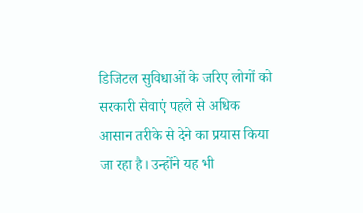डिजिटल सुविधाओं के जरिए लोगों को सरकारी सेवाएं पहले से अधिक आसान तरीके से देने का प्रयास किया जा रहा है। उन्होंने यह भी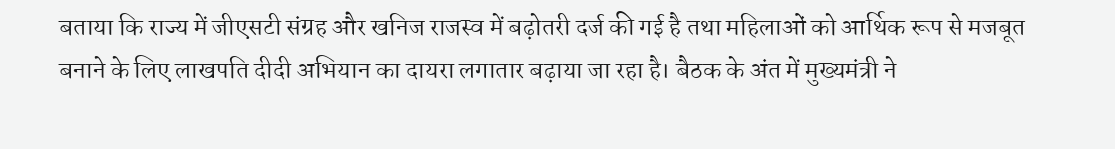बताया कि राज्य में जीएसटी संग्रह और खनिज राजस्व में बढ़ोतरी दर्ज की गई है तथा महिलाओं को आर्थिक रूप से मजबूत बनाने के लिए लाखपति दीदी अभियान का दायरा लगातार बढ़ाया जा रहा है। बैठक के अंत में मुख्यमंत्री ने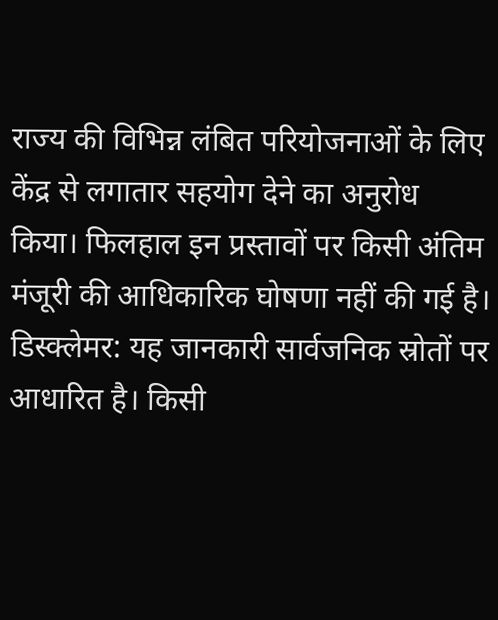राज्य की विभिन्न लंबित परियोजनाओं के लिए केंद्र से लगातार सहयोग देने का अनुरोध किया। फिलहाल इन प्रस्तावों पर किसी अंतिम मंजूरी की आधिकारिक घोषणा नहीं की गई है।
डिस्क्लेमर: यह जानकारी सार्वजनिक स्रोतों पर आधारित है। किसी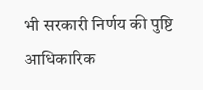भी सरकारी निर्णय की पुष्टि आधिकारिक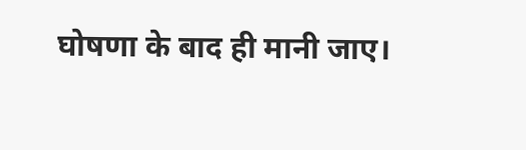घोषणा के बाद ही मानी जाए।